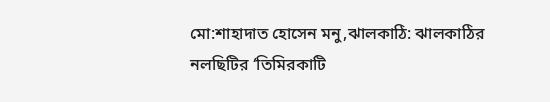মো:শাহাদাত হোসেন মনু,ঝালকাঠি: ঝালকাঠির নলছিটির ‘তিমিরকাটি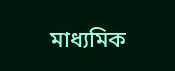মাধ্যমিক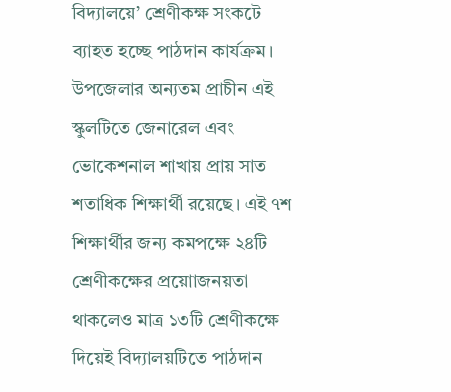বিদ্যালয়ে’ শ্রেণীকক্ষ সংকটে ব্যাহত হচ্ছে পাঠদান কার্যক্রম। উপজেলার অন্যতম প্রাচীন এই স্কুলটিতে জেনারেল এবং ভোকেশনাল শাখায় প্রায় সাত শতাধিক শিক্ষার্থী রয়েছে। এই ৭শ শিক্ষার্থীর জন্য কমপক্ষে ২৪টি শ্রেণীকক্ষের প্রয়োাজনয়তা থাকলেও মাত্র ১৩টি শ্রেণীকক্ষে দিয়েই বিদ্যালয়টিতে পাঠদান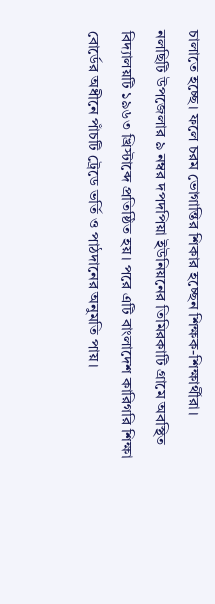চালাতে হচ্ছে। ফলে চরম ভোগান্তির শিকার হচ্ছেন শিক্ষক-শিক্ষার্থীরা।
নলছিটি উপজেলার ৯ নম্বর দপদপিয়া ইউনিয়নের তিমিরকাটি গ্রামে অবস্থিত বিদ্যালয়টি ১৯৬৩ খ্রিস্টাব্দে প্রতিষ্ঠিত হয়। পরে এটি বাংলাদেশ কারিগরি শিক্ষা বোর্ডের অধীনে পাঁচটি ট্রেডে ভর্তি ও পাঠদানের অনুমতি পায়।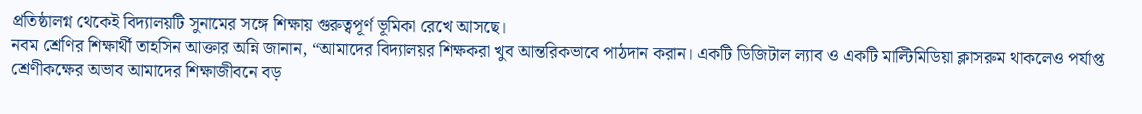প্রতিষ্ঠালগ্ন থেকেই বিদ্যালয়টি সুনামের সঙ্গে শিক্ষায় গুরুত্বপূর্ণ ভূমিকা রেখে আসছে।
নবম শ্রেণির শিক্ষার্থী তাহসিন আক্তার অন্নি জানান, “আমাদের বিদ্যালয়র শিক্ষকরা খুব আন্তরিকভাবে পাঠদান করান। একটি ডিজিটাল ল্যাব ও একটি মাল্টিমিডিয়া ক্লাসরুম থাকলেও পর্যাপ্ত শ্রেণীকক্ষের অভাব আমাদের শিক্ষাজীবনে বড়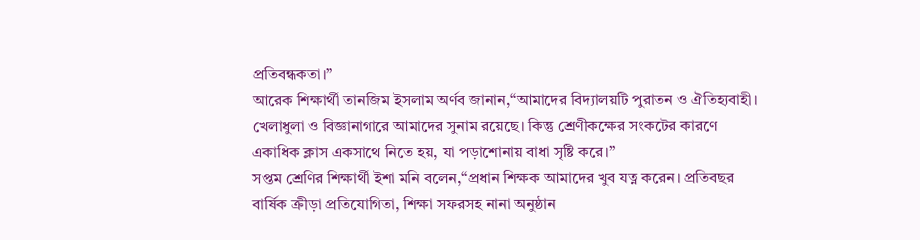প্রতিবন্ধকতা।”
আরেক শিক্ষার্থী তানজিম ইসলাম অর্ণব জানান,“আমাদের বিদ্যালয়টি পুরাতন ও ঐতিহ্যবাহী। খেলাধুলা ও বিজ্ঞানাগারে আমাদের সুনাম রয়েছে। কিন্তু শ্রেণীকক্ষের সংকটের কারণে একাধিক ক্লাস একসাথে নিতে হয়, যা পড়াশোনায় বাধা সৃষ্টি করে।”
সপ্তম শ্রেণির শিক্ষার্থী ইশা মনি বলেন,“প্রধান শিক্ষক আমাদের খুব যত্ন করেন। প্রতিবছর বার্ষিক ক্রীড়া প্রতিযোগিতা, শিক্ষা সফরসহ নানা অনুষ্ঠান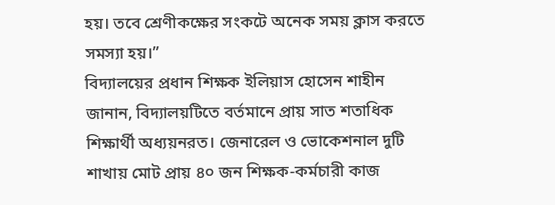হয়। তবে শ্রেণীকক্ষের সংকটে অনেক সময় ক্লাস করতে সমস্যা হয়।”
বিদ্যালয়ের প্রধান শিক্ষক ইলিয়াস হোসেন শাহীন জানান, বিদ্যালয়টিতে বর্তমানে প্রায় সাত শতাধিক শিক্ষার্থী অধ্যয়নরত। জেনারেল ও ভোকেশনাল দুটি শাখায় মোট প্রায় ৪০ জন শিক্ষক-কর্মচারী কাজ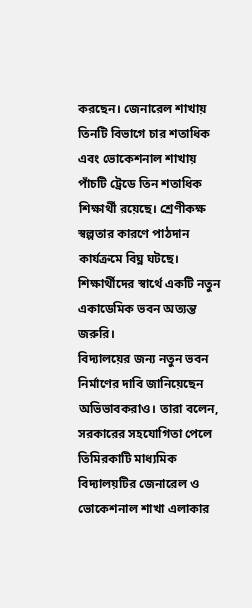করছেন। জেনারেল শাখায় তিনটি বিভাগে চার শতাধিক এবং ভোকেশনাল শাখায় পাঁচটি ট্রেডে তিন শতাধিক শিক্ষার্থী রয়েছে। শ্রেণীকক্ষ স্বল্পতার কারণে পাঠদান কার্যক্রমে বিঘ্ন ঘটছে। শিক্ষার্থীদের স্বার্থে একটি নতুন একাডেমিক ভবন অত্যন্ত জরুরি।
বিদ্যালয়ের জন্য নতুন ভবন নির্মাণের দাবি জানিয়েছেন অভিভাবকরাও। তারা বলেন, সরকারের সহযোগিতা পেলে তিমিরকাটি মাধ্যমিক বিদ্যালয়টির জেনারেল ও ভোকেশনাল শাখা এলাকার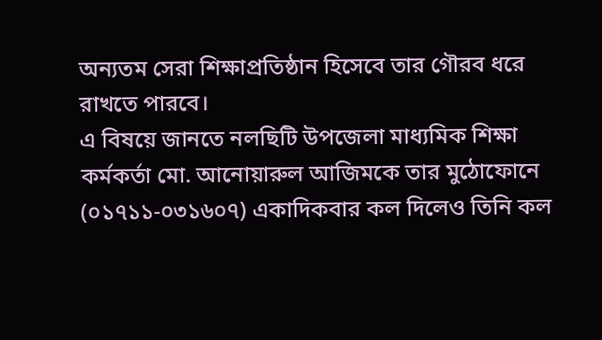অন্যতম সেরা শিক্ষাপ্রতিষ্ঠান হিসেবে তার গৌরব ধরে রাখতে পারবে।
এ বিষয়ে জানতে নলছিটি উপজেলা মাধ্যমিক শিক্ষা কর্মকর্তা মো. আনোয়ারুল আজিমকে তার মুঠোফোনে (০১৭১১-০৩১৬০৭) একাদিকবার কল দিলেও তিনি কল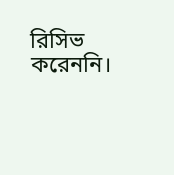রিসিভ করেননি।